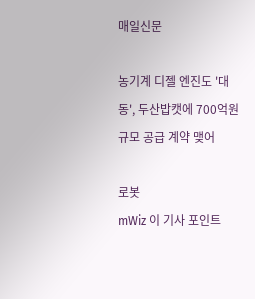매일신문

농기계 디젤 엔진도 '대동', 두산밥캣에 700억원 규모 공급 계약 맺어

로봇
mWiz 이 기사 포인트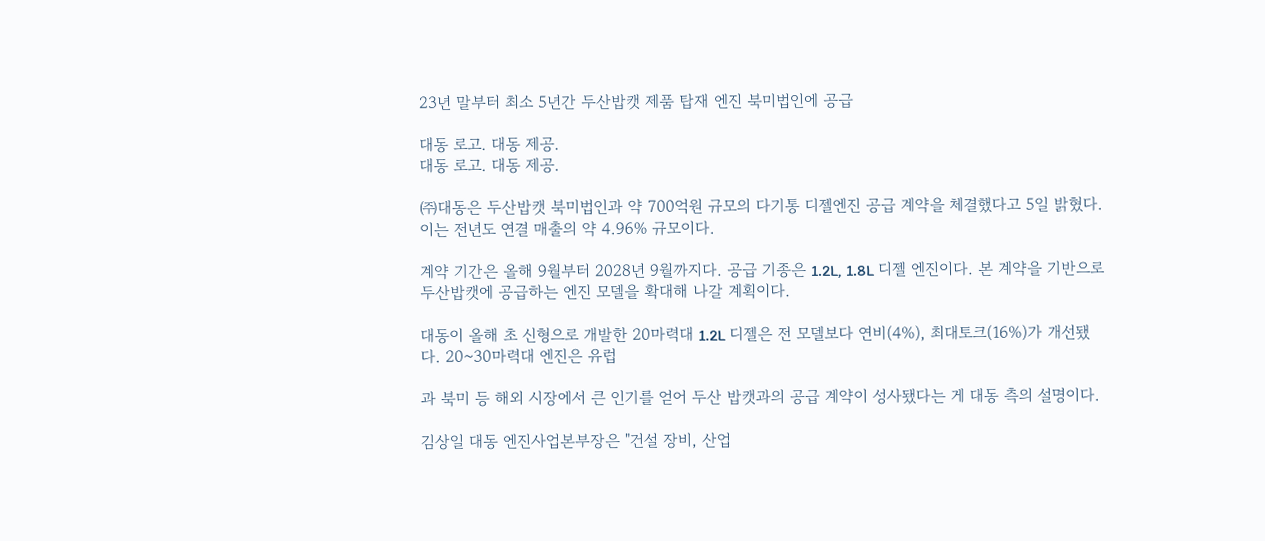23년 말부터 최소 5년간 두산밥캣 제품 탑재 엔진 북미법인에 공급

대동 로고. 대동 제공.
대동 로고. 대동 제공.

㈜대동은 두산밥캣 북미법인과 약 700억원 규모의 다기통 디젤엔진 공급 계약을 체결했다고 5일 밝혔다. 이는 전년도 연결 매출의 약 4.96% 규모이다.

계약 기간은 올해 9월부터 2028년 9월까지다. 공급 기종은 1.2L, 1.8L 디젤 엔진이다. 본 계약을 기반으로 두산밥캣에 공급하는 엔진 모델을 확대해 나갈 계획이다.

대동이 올해 초 신형으로 개발한 20마력대 1.2L 디젤은 전 모델보다 연비(4%), 최대토크(16%)가 개선됐다. 20~30마력대 엔진은 유럽

과 북미 등 해외 시장에서 큰 인기를 얻어 두산 밥캣과의 공급 계약이 성사됐다는 게 대동 측의 설명이다.

김상일 대동 엔진사업본부장은 "건설 장비, 산업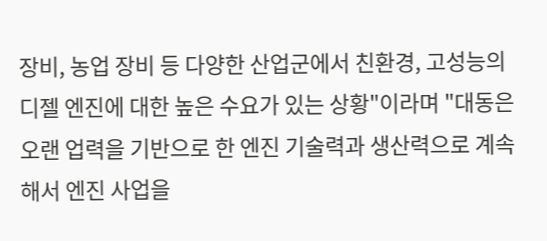장비, 농업 장비 등 다양한 산업군에서 친환경, 고성능의 디젤 엔진에 대한 높은 수요가 있는 상황"이라며 "대동은 오랜 업력을 기반으로 한 엔진 기술력과 생산력으로 계속해서 엔진 사업을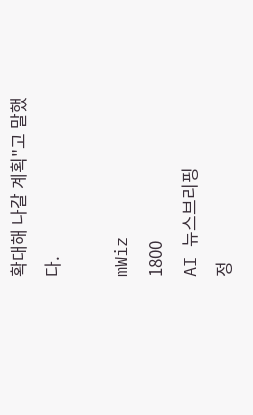확대해 나갈 계획"고 말했다.

mWiz
1800
AI 뉴스브리핑
정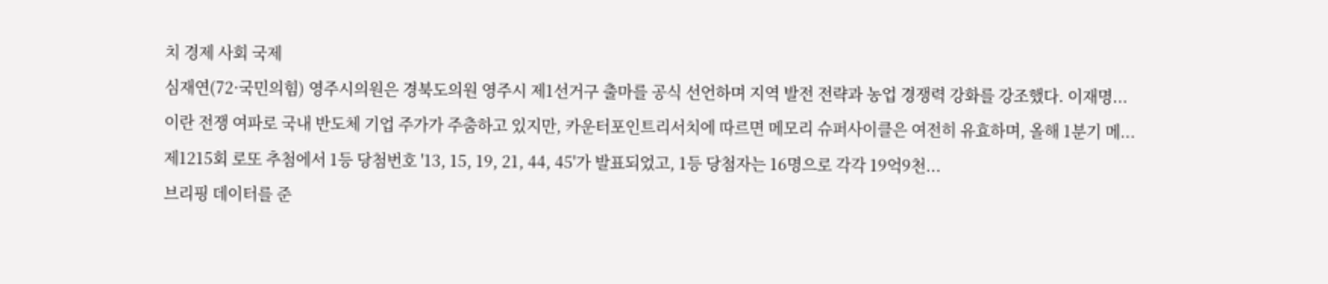치 경제 사회 국제
심재연(72·국민의힘) 영주시의원은 경북도의원 영주시 제1선거구 출마를 공식 선언하며 지역 발전 전략과 농업 경쟁력 강화를 강조했다. 이재명...
이란 전쟁 여파로 국내 반도체 기업 주가가 주춤하고 있지만, 카운터포인트리서치에 따르면 메모리 슈퍼사이클은 여전히 유효하며, 올해 1분기 메...
제1215회 로또 추첨에서 1등 당첨번호 '13, 15, 19, 21, 44, 45'가 발표되었고, 1등 당첨자는 16명으로 각각 19억9천...
브리핑 데이터를 준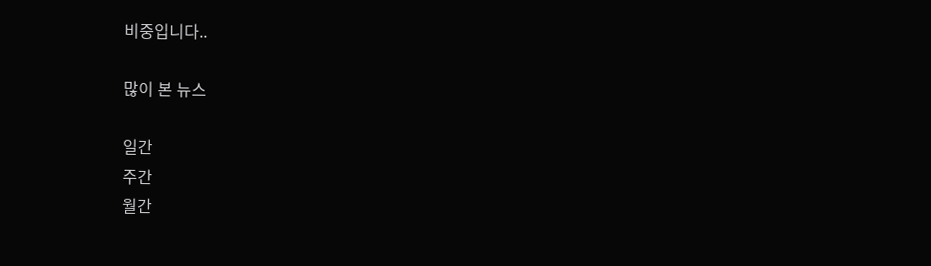비중입니다..

많이 본 뉴스

일간
주간
월간